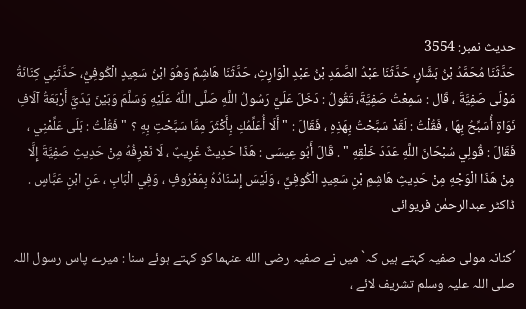حدیث نمبر: 3554
حَدَّثَنَا مُحَمَّدُ بْنُ بَشَّارٍ، حَدَّثَنَا عَبْدُ الصَّمَدِ بْنُ عَبْدِ الْوَارِثِ، حَدَّثَنَا هَاشِمٌ وَهُوَ ابْنُ سَعِيدٍ الْكُوفِيُّ، حَدَّثَنِي كِنَانَةُ مَوْلَى صَفِيَّةَ ، قَال : سَمِعْتُ صَفِيَّةَ، تَقُولُ : دَخَلَ عَلَيَّ رَسُولُ اللَّهِ صَلَّى اللَّهُ عَلَيْهِ وَسَلَّمَ وَبَيْنَ يَدَيَّ أَرْبَعَةُ آلَافِ نَوَاةٍ أُسَبِّحُ بِهَا ، فَقُلْتُ : لَقَدْ سَبَّحْتُ بِهَذِهِ ، فَقَالَ : " أَلَا أُعَلِّمُكِ بِأَكْثَرَ مِمَّا سَبَّحْتِ بِهِ ؟ " فَقُلْتُ : بَلَى عَلِّمْنِي ، فَقَالَ : قُولِي سُبْحَانَ اللَّهِ عَدَدَ خَلْقِهِ " . قَالَ أَبُو عِيسَى : هَذَا حَدِيثٌ غَرِيبٌ ، لَا نَعْرِفُهُ مِنْ حَدِيثِ صَفِيَّةَ إِلَّا مِنْ هَذَا الْوَجْهِ مِنْ حَدِيثِ هَاشِمِ بْنِ سَعِيدٍ الْكُوفِيِّ ، وَلَيْسَ إِسْنَادُهُ بِمَعْرُوفٍ ، وَفِي الْبَابِ ، عَنِ ابْنِ عَبَّاسٍ .
ڈاکٹر عبدالرحمٰن فریوائی

´کنانہ مولی صفیہ کہتے ہیں کہ` میں نے صفیہ رضی الله عنہما کو کہتے ہوئے سنا : میرے پاس رسول اللہ صلی اللہ علیہ وسلم تشریف لائے ،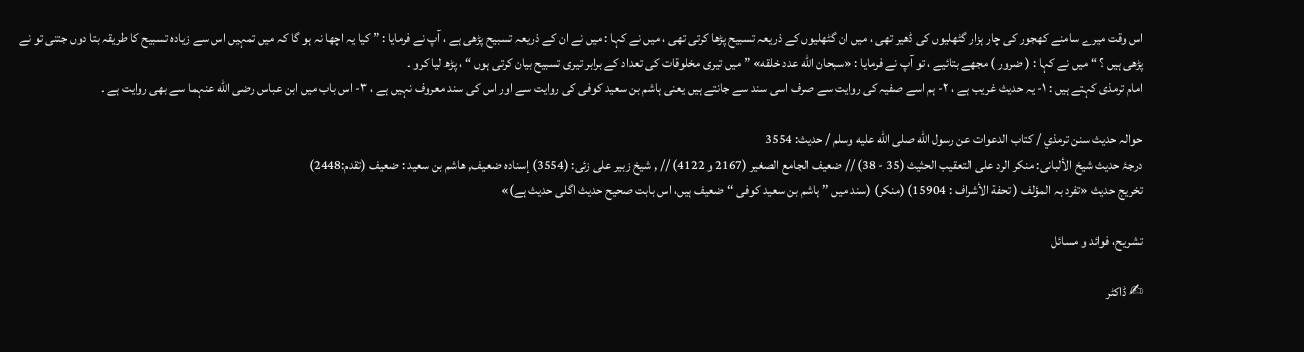اس وقت میرے سامنے کھجور کی چار ہزار گٹھلیوں کی ڈھیر تھی ، میں ان گٹھلیوں کے ذریعہ تسبیح پڑھا کرتی تھی ، میں نے کہا : میں نے ان کے ذریعہ تسبیح پڑھی ہے ، آپ نے فرمایا : ” کیا یہ اچھا نہ ہو گا کہ میں تمہیں اس سے زیادہ تسبیح کا طریقہ بتا دوں جتنی تو نے پڑھی ہیں ؟ “ میں نے کہا : ( ضرور ) مجھے بتائیے ، تو آپ نے فرمایا : «سبحان الله عدد خلقه» ” میں تیری مخلوقات کی تعداد کے برابر تیری تسبیح بیان کرتی ہوں “ ، پڑھ لیا کرو ۔
امام ترمذی کہتے ہیں : ۱- یہ حدیث غریب ہے ، ۲- ہم اسے صفیہ کی روایت سے صرف اسی سند سے جانتے ہیں یعنی ہاشم بن سعید کوفی کی روایت سے اور اس کی سند معروف نہیں ہے ، ۳- اس باب میں ابن عباس رضی الله عنہما سے بھی روایت ہے ۔

حوالہ حدیث سنن ترمذي / كتاب الدعوات عن رسول الله صلى الله عليه وسلم / حدیث: 3554
درجۂ حدیث شیخ الألبانی: منكر الرد على التعقيب الحثيث (35 - 38) // ضعيف الجامع الصغير (2167 و 4122) // , شیخ زبیر علی زئی: (3554) إسناده ضعيف, هاشم بن سعيد : ضعيف (تقدم:2448)
تخریج حدیث «تفرد بہ المؤلف ( تحفة الأشراف : 15904) (منکر) (سند میں ’’ ہاشم بن سعید کوفی ‘‘ ضعیف ہیں، اس بابت صحیح حدیث اگلی حدیث ہے)»

تشریح، فوائد و مسائل

✍ ڈاکٹر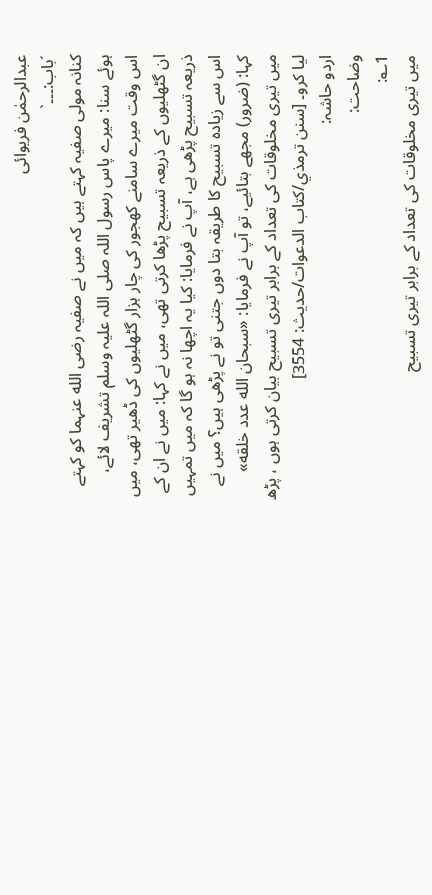عبدالرحمٰن فریوائی
´باب:۔۔۔`
کنانہ مولی صفیہ کہتے ہیں کہ میں نے صفیہ رضی الله عنہما کو کہتے ہوئے سنا: میرے پاس رسول اللہ صلی اللہ علیہ وسلم تشریف لائے، اس وقت میرے سامنے کھجور کی چار ہزار گٹھلیوں کی ڈھیر تھی، میں ان گٹھلیوں کے ذریعہ تسبیح پڑھا کرتی تھی، میں نے کہا: میں نے ان کے ذریعہ تسبیح پڑھی ہے، آپ نے فرمایا: کیا یہ اچھا نہ ہو گا کہ میں تمہیں اس سے زیادہ تسبیح کا طریقہ بتا دوں جتنی تو نے پڑھی ہیں؟ میں نے کہا: (ضرور) مجھے بتائیے، تو آپ نے فرمایا: «سبحان الله عدد خلقه» میں تیری مخلوقات کی تعداد کے برابر تیری تسبیح بیان کرتی ہوں ، پڑھ لیا کرو۔ [سنن ترمذي/كتاب الدعوات/حدیث: 3554]
اردو حاشہ:
وضاحت:
1؎:
میں تیری مخلوقات کی تعداد کے برابر تیری تسبیح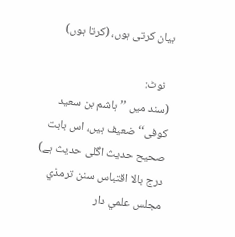بیان کرتی ہوں، (کرتا ہوں)

  نوٹ:
(سند میں ’’ہاشم بن سعید کوفی‘‘ ضعیف ہیں، اس بابت صحیح حدیث اگلی حدیث ہے)
درج بالا اقتباس سنن ترمذي مجلس علمي دار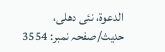الدعوة، نئى دهلى، حدیث/صفحہ نمبر: 3554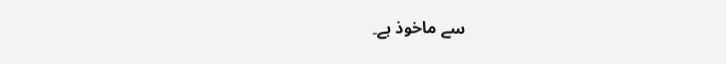سے ماخوذ ہے۔